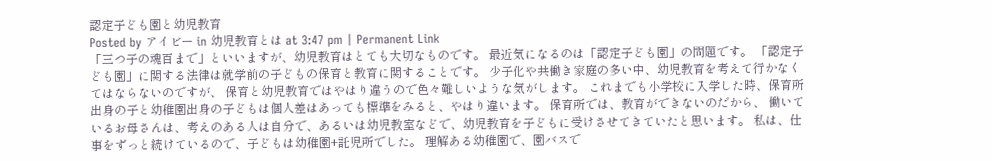認定子ども園と幼児教育
Posted by アイビー in 幼児教育とは at 3:47 pm | Permanent Link
「三つ子の魂百まで」といいますが、幼児教育はとても大切なものです。 最近気になるのは「認定子ども園」の問題です。 「認定子ども園」に関する法律は就学前の子どもの保育と教育に関することです。 少子化や共働き家庭の多い中、幼児教育を考えて行かなくてはならないのですが、 保育と幼児教育ではやはり違うので色々難しいような気がします。 これまでも小学校に入学した時、保育所出身の子と幼稚園出身の子どもは個人差はあっても標準をみると、やはり違います。 保育所では、教育ができないのだから、 働いているお母さんは、考えのある人は自分で、あるいは幼児教室などで、幼児教育を子どもに受けさせてきていたと思います。 私は、仕事をずっと続けているので、子どもは幼稚園+託児所でした。 理解ある幼稚園で、園バスで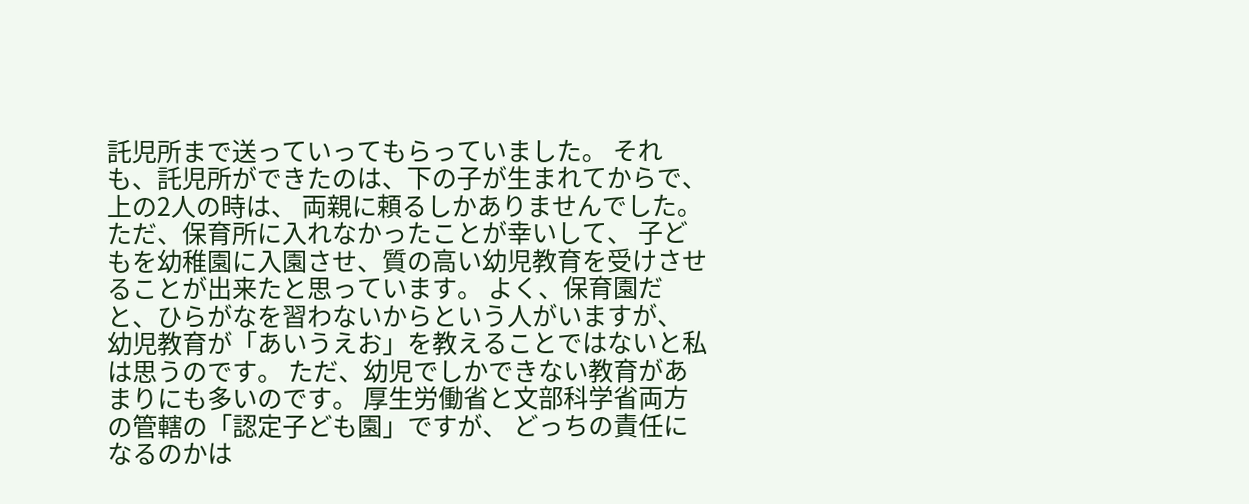託児所まで送っていってもらっていました。 それも、託児所ができたのは、下の子が生まれてからで、上の2人の時は、 両親に頼るしかありませんでした。 ただ、保育所に入れなかったことが幸いして、 子どもを幼稚園に入園させ、質の高い幼児教育を受けさせることが出来たと思っています。 よく、保育園だと、ひらがなを習わないからという人がいますが、 幼児教育が「あいうえお」を教えることではないと私は思うのです。 ただ、幼児でしかできない教育があまりにも多いのです。 厚生労働省と文部科学省両方の管轄の「認定子ども園」ですが、 どっちの責任になるのかは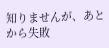知りませんが、あとから失敗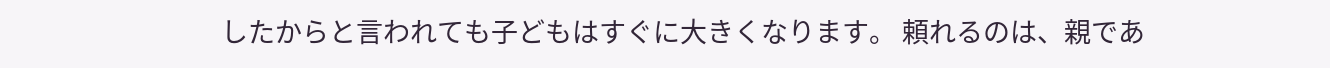したからと言われても子どもはすぐに大きくなります。 頼れるのは、親であ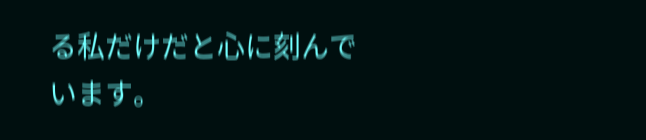る私だけだと心に刻んでいます。